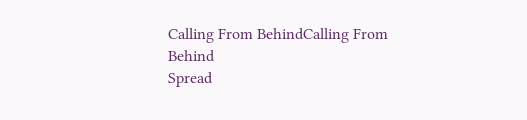Calling From BehindCalling From Behind
Spread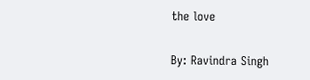the love

By: Ravindra Singh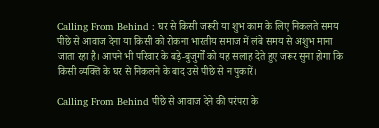Calling From Behind : घर से किसी जरूरी या शुभ काम के लिए निकलते समय पीछे से आवाज देना या किसी को रोकना भारतीय समाज में लंबे समय से अशुभ माना जाता रहा है। आपने भी परिवार के बड़े-बुजुर्गों को यह सलाह देते हुए जरूर सुना होगा कि किसी व्यक्ति के घर से निकलने के बाद उसे पीछे से न पुकारें।

Calling From Behind पीछे से आवाज देने की परंपरा के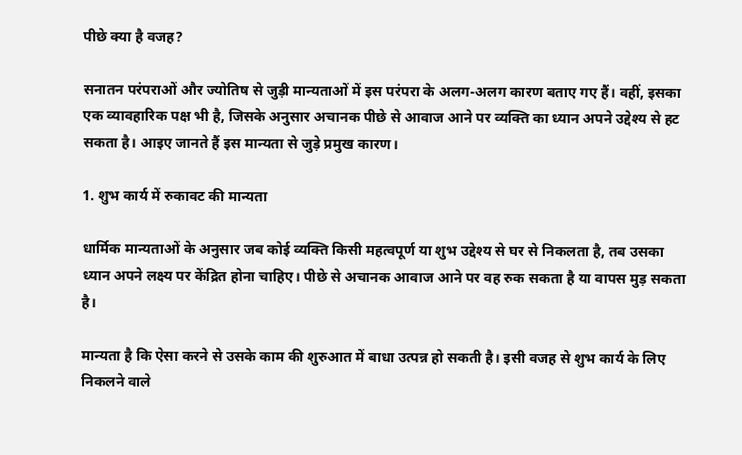पीछे क्या है वजह?

सनातन परंपराओं और ज्योतिष से जुड़ी मान्यताओं में इस परंपरा के अलग-अलग कारण बताए गए हैं। वहीं, इसका एक व्यावहारिक पक्ष भी है, जिसके अनुसार अचानक पीछे से आवाज आने पर व्यक्ति का ध्यान अपने उद्देश्य से हट सकता है। आइए जानते हैं इस मान्यता से जुड़े प्रमुख कारण।

1. शुभ कार्य में रुकावट की मान्यता

धार्मिक मान्यताओं के अनुसार जब कोई व्यक्ति किसी महत्वपूर्ण या शुभ उद्देश्य से घर से निकलता है, तब उसका ध्यान अपने लक्ष्य पर केंद्रित होना चाहिए। पीछे से अचानक आवाज आने पर वह रुक सकता है या वापस मुड़ सकता है।

मान्यता है कि ऐसा करने से उसके काम की शुरुआत में बाधा उत्पन्न हो सकती है। इसी वजह से शुभ कार्य के लिए निकलने वाले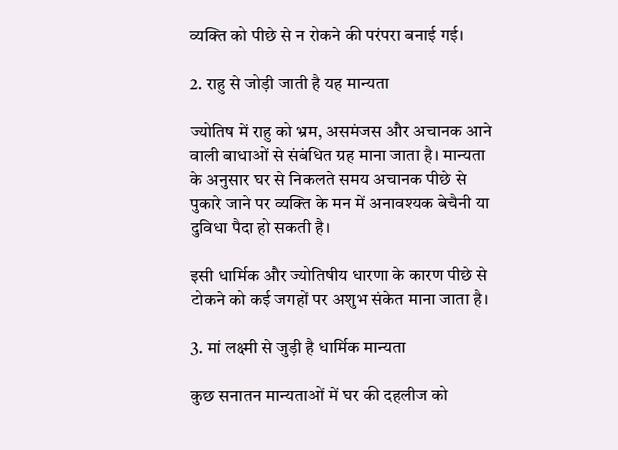व्यक्ति को पीछे से न रोकने की परंपरा बनाई गई।

2. राहु से जोड़ी जाती है यह मान्यता

ज्योतिष में राहु को भ्रम, असमंजस और अचानक आने वाली बाधाओं से संबंधित ग्रह माना जाता है। मान्यता के अनुसार घर से निकलते समय अचानक पीछे से पुकारे जाने पर व्यक्ति के मन में अनावश्यक बेचैनी या दुविधा पैदा हो सकती है।

इसी धार्मिक और ज्योतिषीय धारणा के कारण पीछे से टोकने को कई जगहों पर अशुभ संकेत माना जाता है।

3. मां लक्ष्मी से जुड़ी है धार्मिक मान्यता

कुछ सनातन मान्यताओं में घर की दहलीज को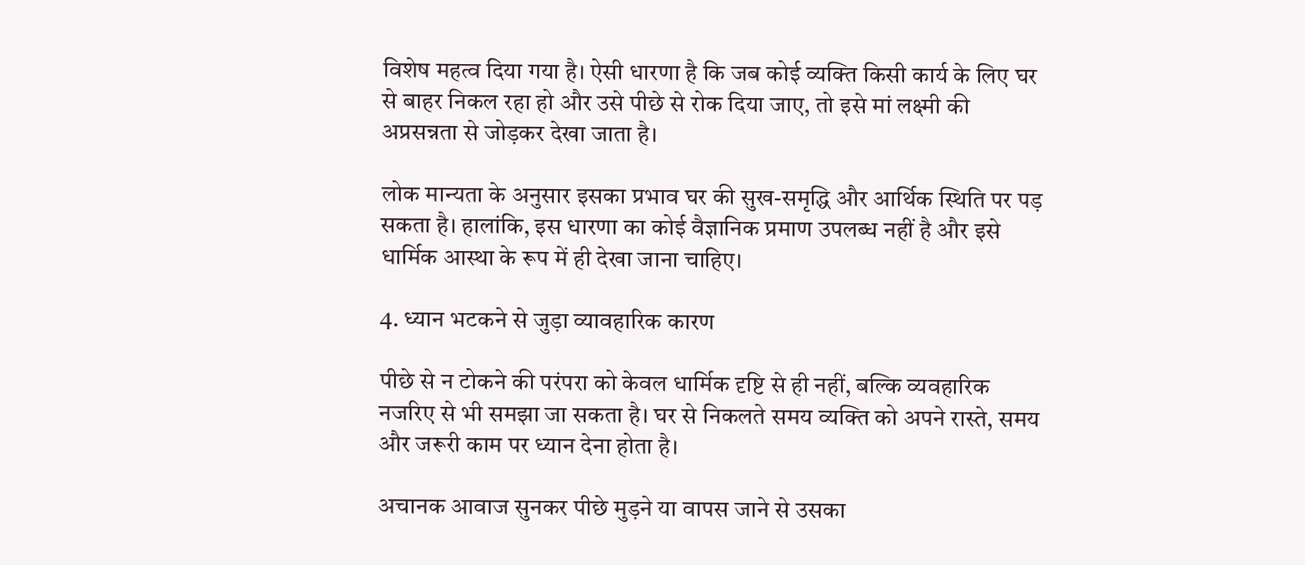विशेष महत्व दिया गया है। ऐसी धारणा है कि जब कोई व्यक्ति किसी कार्य के लिए घर से बाहर निकल रहा हो और उसे पीछे से रोक दिया जाए, तो इसे मां लक्ष्मी की अप्रसन्नता से जोड़कर देखा जाता है।

लोक मान्यता के अनुसार इसका प्रभाव घर की सुख-समृद्धि और आर्थिक स्थिति पर पड़ सकता है। हालांकि, इस धारणा का कोई वैज्ञानिक प्रमाण उपलब्ध नहीं है और इसे धार्मिक आस्था के रूप में ही देखा जाना चाहिए।

4. ध्यान भटकने से जुड़ा व्यावहारिक कारण

पीछे से न टोकने की परंपरा को केवल धार्मिक दृष्टि से ही नहीं, बल्कि व्यवहारिक नजरिए से भी समझा जा सकता है। घर से निकलते समय व्यक्ति को अपने रास्ते, समय और जरूरी काम पर ध्यान देना होता है।

अचानक आवाज सुनकर पीछे मुड़ने या वापस जाने से उसका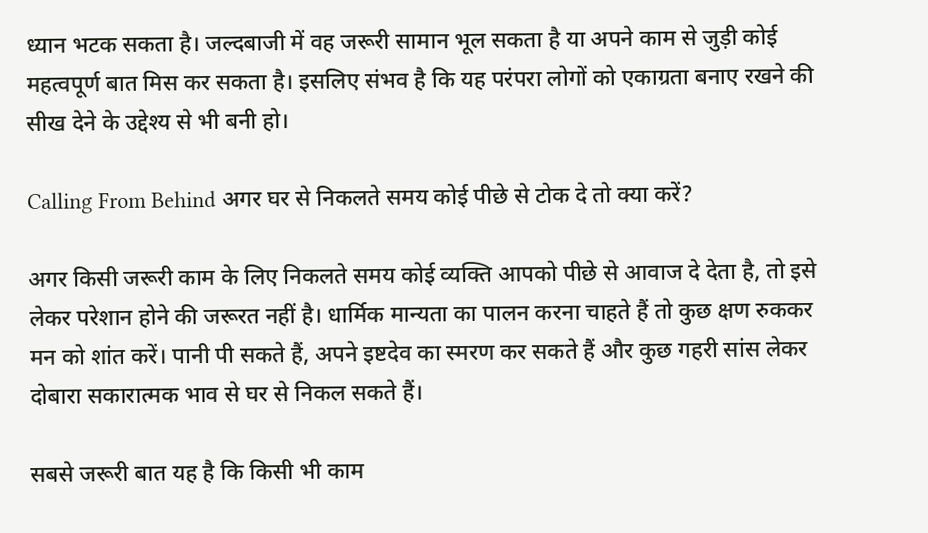ध्यान भटक सकता है। जल्दबाजी में वह जरूरी सामान भूल सकता है या अपने काम से जुड़ी कोई महत्वपूर्ण बात मिस कर सकता है। इसलिए संभव है कि यह परंपरा लोगों को एकाग्रता बनाए रखने की सीख देने के उद्देश्य से भी बनी हो।

Calling From Behind अगर घर से निकलते समय कोई पीछे से टोक दे तो क्या करें?

अगर किसी जरूरी काम के लिए निकलते समय कोई व्यक्ति आपको पीछे से आवाज दे देता है, तो इसे लेकर परेशान होने की जरूरत नहीं है। धार्मिक मान्यता का पालन करना चाहते हैं तो कुछ क्षण रुककर मन को शांत करें। पानी पी सकते हैं, अपने इष्टदेव का स्मरण कर सकते हैं और कुछ गहरी सांस लेकर दोबारा सकारात्मक भाव से घर से निकल सकते हैं।

सबसे जरूरी बात यह है कि किसी भी काम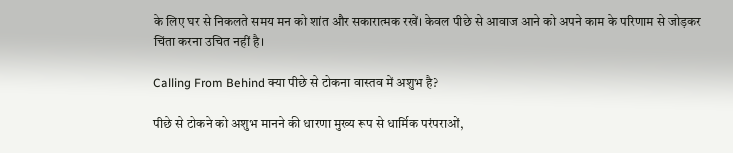के लिए घर से निकलते समय मन को शांत और सकारात्मक रखें। केवल पीछे से आवाज आने को अपने काम के परिणाम से जोड़कर चिंता करना उचित नहीं है।

Calling From Behind क्या पीछे से टोकना वास्तव में अशुभ है?

पीछे से टोकने को अशुभ मानने की धारणा मुख्य रूप से धार्मिक परंपराओं,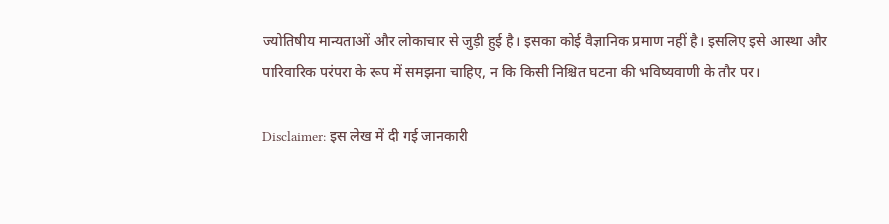ज्योतिषीय मान्यताओं और लोकाचार से जुड़ी हुई है। इसका कोई वैज्ञानिक प्रमाण नहीं है। इसलिए इसे आस्था और पारिवारिक परंपरा के रूप में समझना चाहिए, न कि किसी निश्चित घटना की भविष्यवाणी के तौर पर।

Disclaimer: इस लेख में दी गई जानकारी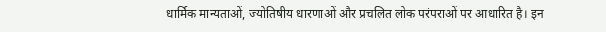धार्मिक मान्यताओं, ज्योतिषीय धारणाओं और प्रचलित लोक परंपराओं पर आधारित है। इन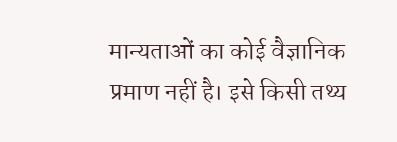मान्यताओं का कोई वैज्ञानिक प्रमाण नहीं है। इसे किसी तथ्य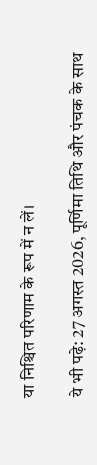या निश्चित परिणाम के रूप में न लें।

ये भी पढ़े: 27 अगस्त 2026, पूर्णिमा तिथि और पंचक के साथ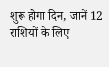शुरू होगा दिन, जानें 12 राशियों के लिए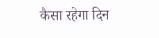कैसा रहेगा दिन